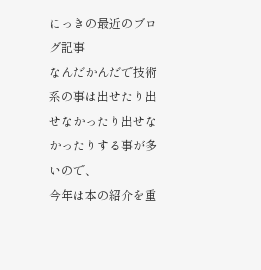にっきの最近のブログ記事
なんだかんだで技術系の事は出せたり出せなかったり出せなかったりする事が多いので、
今年は本の紹介を重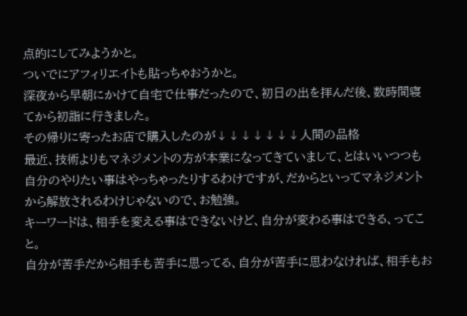点的にしてみようかと。
ついでにアフィリエイトも貼っちゃおうかと。
深夜から早朝にかけて自宅で仕事だったので、初日の出を拝んだ後、数時間寝てから初詣に行きました。
その帰りに寄ったお店で購入したのが↓↓↓↓↓↓↓人間の品格
最近、技術よりもマネジメントの方が本業になってきていまして、とはいいつつも自分のやりたい事はやっちゃったりするわけですが、だからといってマネジメントから解放されるわけじゃないので、お勉強。
キーワードは、相手を変える事はできないけど、自分が変わる事はできる、ってこと。
自分が苦手だから相手も苦手に思ってる、自分が苦手に思わなければ、相手もお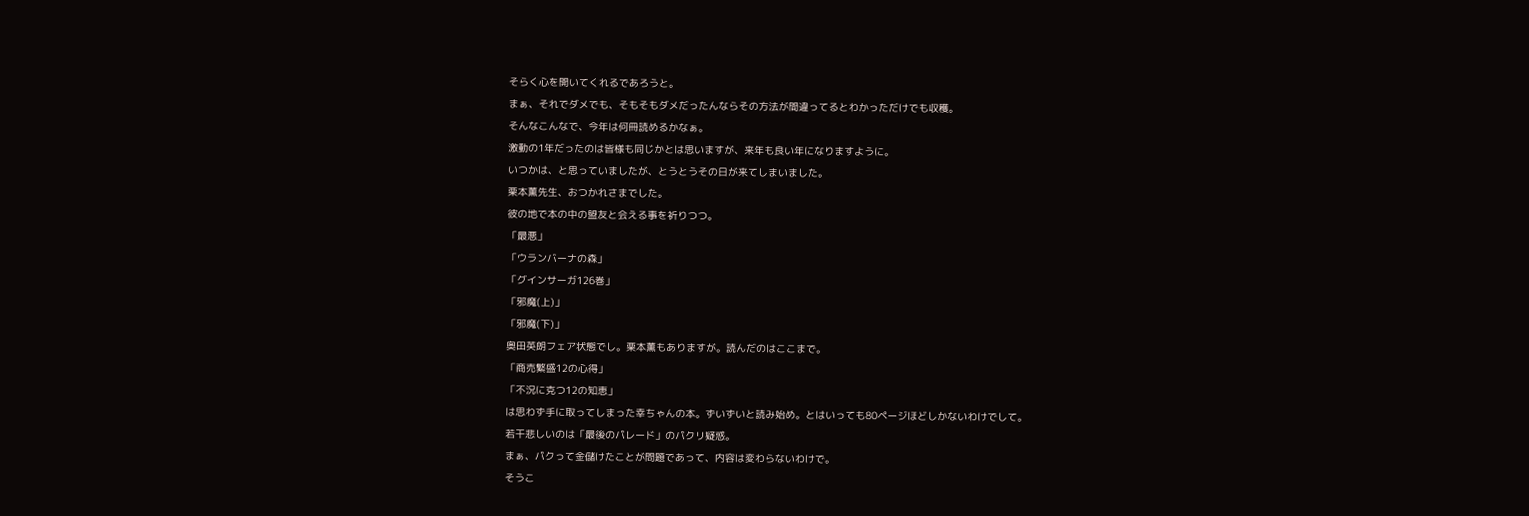そらく心を開いてくれるであろうと。
まぁ、それでダメでも、そもそもダメだったんならその方法が間違ってるとわかっただけでも収穫。
そんなこんなで、今年は何冊読めるかなぁ。
激動の1年だったのは皆様も同じかとは思いますが、来年も良い年になりますように。
いつかは、と思っていましたが、とうとうその日が来てしまいました。
栗本薫先生、おつかれさまでした。
彼の地で本の中の盟友と会える事を祈りつつ。
「最悪」
「ウランバーナの森」
「グインサーガ126巻」
「邪魔(上)」
「邪魔(下)」
奥田英朗フェア状態でし。栗本薫もありますが。読んだのはここまで。
「商売繁盛12の心得」
「不況に克つ12の知恵」
は思わず手に取ってしまった幸ちゃんの本。ずいずいと読み始め。とはいっても80ページほどしかないわけでして。
若干悲しいのは「最後のパレード」のパクリ疑惑。
まぁ、パクって金儲けたことが問題であって、内容は変わらないわけで。
そうこ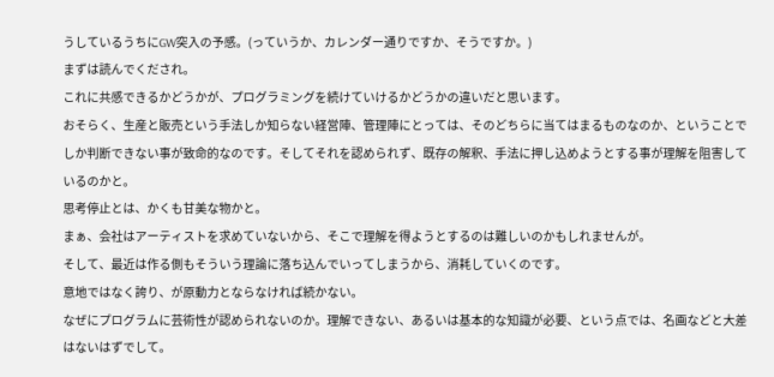うしているうちにGW突入の予感。(っていうか、カレンダー通りですか、そうですか。)
まずは読んでくだされ。
これに共感できるかどうかが、プログラミングを続けていけるかどうかの違いだと思います。
おそらく、生産と販売という手法しか知らない経営陣、管理陣にとっては、そのどちらに当てはまるものなのか、ということでしか判断できない事が致命的なのです。そしてそれを認められず、既存の解釈、手法に押し込めようとする事が理解を阻害しているのかと。
思考停止とは、かくも甘美な物かと。
まぁ、会社はアーティストを求めていないから、そこで理解を得ようとするのは難しいのかもしれませんが。
そして、最近は作る側もそういう理論に落ち込んでいってしまうから、消耗していくのです。
意地ではなく誇り、が原動力とならなければ続かない。
なぜにプログラムに芸術性が認められないのか。理解できない、あるいは基本的な知識が必要、という点では、名画などと大差はないはずでして。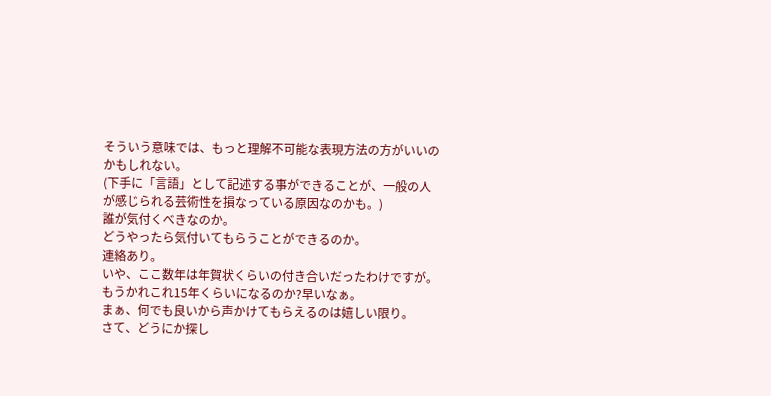そういう意味では、もっと理解不可能な表現方法の方がいいのかもしれない。
(下手に「言語」として記述する事ができることが、一般の人が感じられる芸術性を損なっている原因なのかも。)
誰が気付くべきなのか。
どうやったら気付いてもらうことができるのか。
連絡あり。
いや、ここ数年は年賀状くらいの付き合いだったわけですが。
もうかれこれ15年くらいになるのか?早いなぁ。
まぁ、何でも良いから声かけてもらえるのは嬉しい限り。
さて、どうにか探し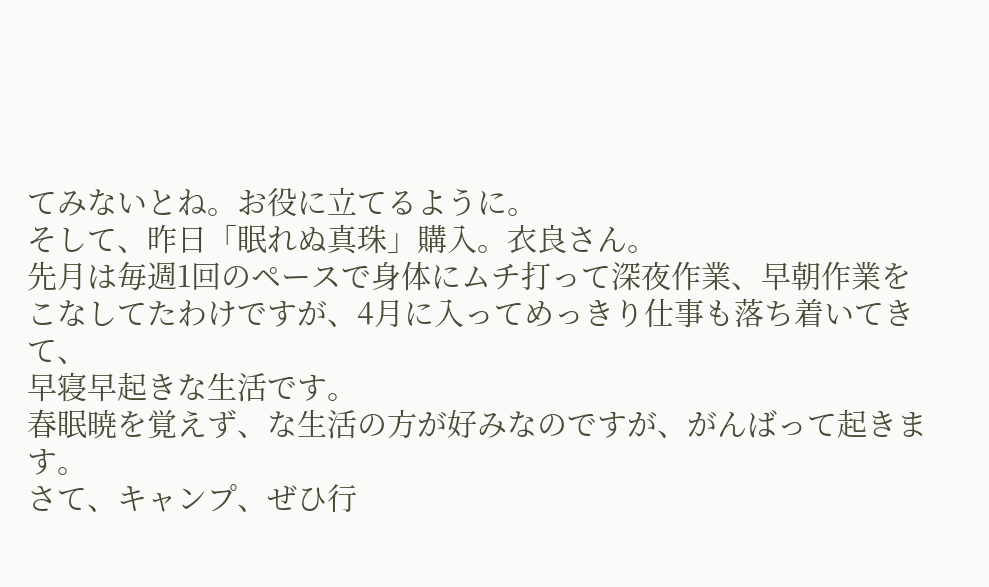てみないとね。お役に立てるように。
そして、昨日「眠れぬ真珠」購入。衣良さん。
先月は毎週1回のペースで身体にムチ打って深夜作業、早朝作業を
こなしてたわけですが、4月に入ってめっきり仕事も落ち着いてきて、
早寝早起きな生活です。
春眠暁を覚えず、な生活の方が好みなのですが、がんばって起きます。
さて、キャンプ、ぜひ行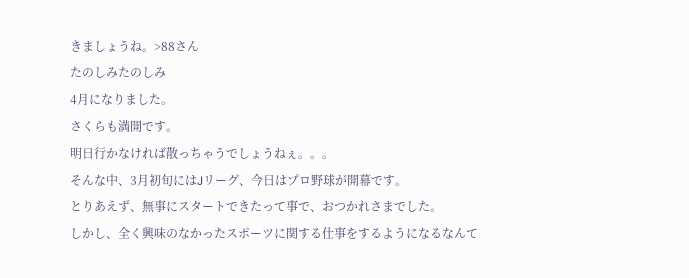きましょうね。>88さん
たのしみたのしみ
4月になりました。
さくらも満開です。
明日行かなければ散っちゃうでしょうねぇ。。。
そんな中、3月初旬にはJリーグ、今日はプロ野球が開幕です。
とりあえず、無事にスタートできたって事で、おつかれさまでした。
しかし、全く興味のなかったスポーツに関する仕事をするようになるなんて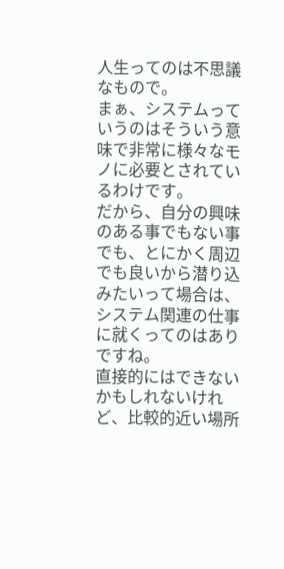人生ってのは不思議なもので。
まぁ、システムっていうのはそういう意味で非常に様々なモノに必要とされているわけです。
だから、自分の興味のある事でもない事でも、とにかく周辺でも良いから潜り込みたいって場合は、システム関連の仕事に就くってのはありですね。
直接的にはできないかもしれないけれど、比較的近い場所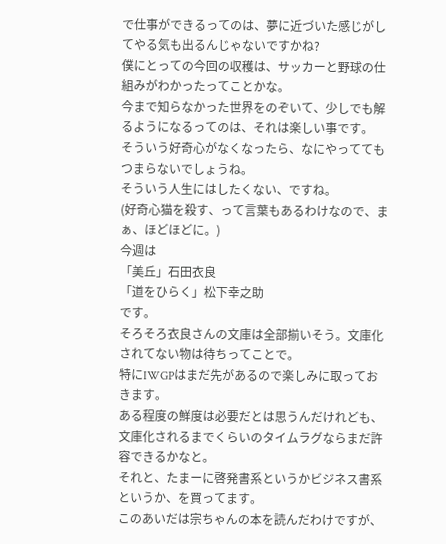で仕事ができるってのは、夢に近づいた感じがしてやる気も出るんじゃないですかね?
僕にとっての今回の収穫は、サッカーと野球の仕組みがわかったってことかな。
今まで知らなかった世界をのぞいて、少しでも解るようになるってのは、それは楽しい事です。
そういう好奇心がなくなったら、なにやっててもつまらないでしょうね。
そういう人生にはしたくない、ですね。
(好奇心猫を殺す、って言葉もあるわけなので、まぁ、ほどほどに。)
今週は
「美丘」石田衣良
「道をひらく」松下幸之助
です。
そろそろ衣良さんの文庫は全部揃いそう。文庫化されてない物は待ちってことで。
特にIWGPはまだ先があるので楽しみに取っておきます。
ある程度の鮮度は必要だとは思うんだけれども、文庫化されるまでくらいのタイムラグならまだ許容できるかなと。
それと、たまーに啓発書系というかビジネス書系というか、を買ってます。
このあいだは宗ちゃんの本を読んだわけですが、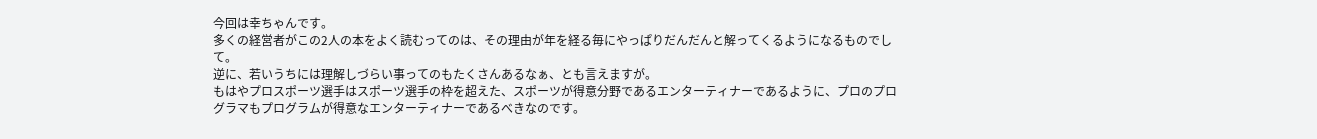今回は幸ちゃんです。
多くの経営者がこの2人の本をよく読むってのは、その理由が年を経る毎にやっぱりだんだんと解ってくるようになるものでして。
逆に、若いうちには理解しづらい事ってのもたくさんあるなぁ、とも言えますが。
もはやプロスポーツ選手はスポーツ選手の枠を超えた、スポーツが得意分野であるエンターティナーであるように、プロのプログラマもプログラムが得意なエンターティナーであるべきなのです。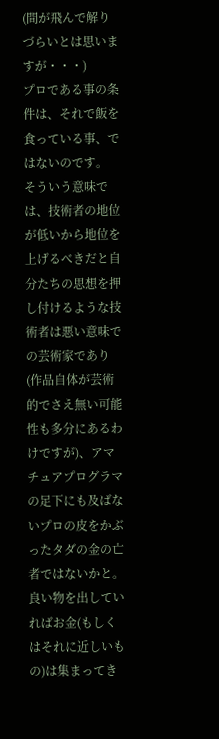(間が飛んで解りづらいとは思いますが・・・)
プロである事の条件は、それで飯を食っている事、ではないのです。
そういう意味では、技術者の地位が低いから地位を上げるべきだと自分たちの思想を押し付けるような技術者は悪い意味での芸術家であり(作品自体が芸術的でさえ無い可能性も多分にあるわけですが)、アマチュアプログラマの足下にも及ばないプロの皮をかぶったタダの金の亡者ではないかと。
良い物を出していればお金(もしくはそれに近しいもの)は集まってき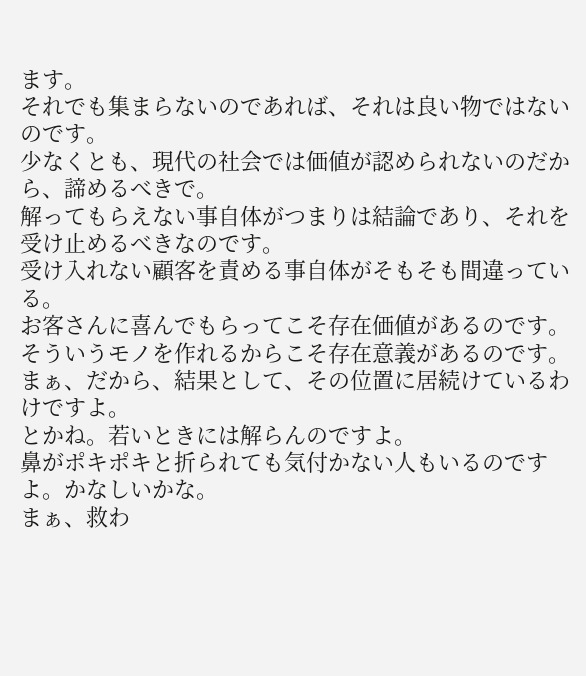ます。
それでも集まらないのであれば、それは良い物ではないのです。
少なくとも、現代の社会では価値が認められないのだから、諦めるべきで。
解ってもらえない事自体がつまりは結論であり、それを受け止めるべきなのです。
受け入れない顧客を責める事自体がそもそも間違っている。
お客さんに喜んでもらってこそ存在価値があるのです。
そういうモノを作れるからこそ存在意義があるのです。
まぁ、だから、結果として、その位置に居続けているわけですよ。
とかね。若いときには解らんのですよ。
鼻がポキポキと折られても気付かない人もいるのですよ。かなしいかな。
まぁ、救わ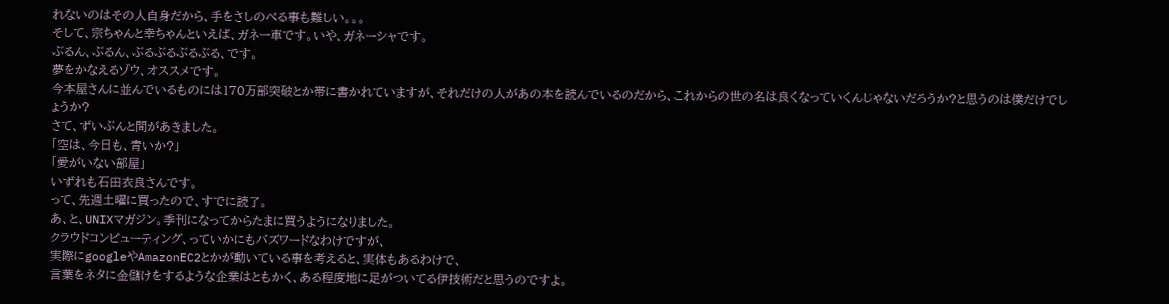れないのはその人自身だから、手をさしのべる事も難しい。。。
そして、宗ちゃんと幸ちゃんといえば、ガネー車です。いや、ガネーシャです。
ぶるん、ぶるん、ぶるぶるぶるぶる、です。
夢をかなえるゾウ、オススメです。
今本屋さんに並んでいるものには170万部突破とか帯に書かれていますが、それだけの人があの本を読んでいるのだから、これからの世の名は良くなっていくんじゃないだろうか?と思うのは僕だけでしょうか?
さて、ずいぶんと間があきました。
「空は、今日も、青いか?」
「愛がいない部屋」
いずれも石田衣良さんです。
って、先週土曜に買ったので、すでに読了。
あ、と、UNIXマガジン。季刊になってからたまに買うようになりました。
クラウドコンピューティング、っていかにもバズワードなわけですが、
実際にgoogleやAmazonEC2とかが動いている事を考えると、実体もあるわけで、
言葉をネタに金儲けをするような企業はともかく、ある程度地に足がついてる伊技術だと思うのですよ。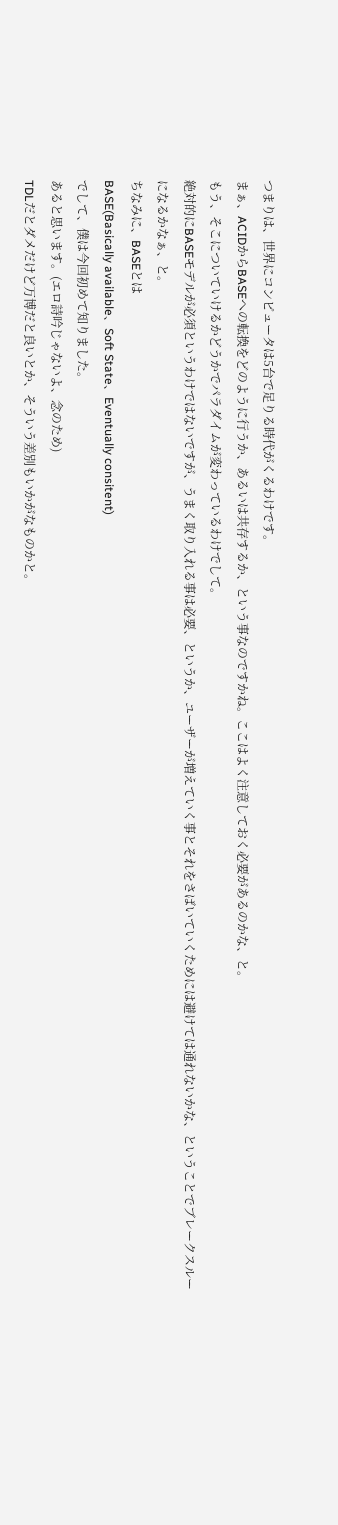つまりは、世界にコンピュータは5台で足りる時代がくるわけです。
まぁ、ACIDからBASEへの転換をどのように行うか、あるいは共存するか、という事なのですかね。ここはよく注意しておく必要があるのかな、と。
もう、そこについていけるかどうかでパラダイムが変わっているわけでして。
絶対的にBASEモデルが必須というわけではないですが、うまく取り入れる事は必要、というか、ユーザーが増えていく事とそれをさばいていくためには避けては通れないかな、ということでブレークスルーになるかなぁ、と。
ちなみに、BASEとは
BASE(Basically available、Soft State、Eventually consitent)
でして、僕は今回初めて知りました。
あると思います。(エロ詩吟じゃないよ、念のため)
TDLだとダメだけど万博だと良いとか、そういう差別もいかがなものかと。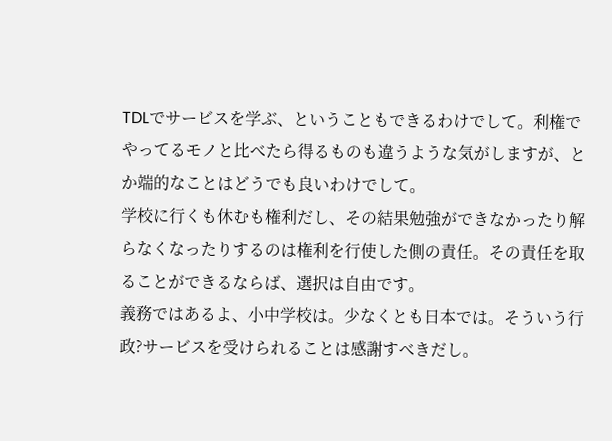TDLでサービスを学ぶ、ということもできるわけでして。利権でやってるモノと比べたら得るものも違うような気がしますが、とか端的なことはどうでも良いわけでして。
学校に行くも休むも権利だし、その結果勉強ができなかったり解らなくなったりするのは権利を行使した側の責任。その責任を取ることができるならば、選択は自由です。
義務ではあるよ、小中学校は。少なくとも日本では。そういう行政?サービスを受けられることは感謝すべきだし。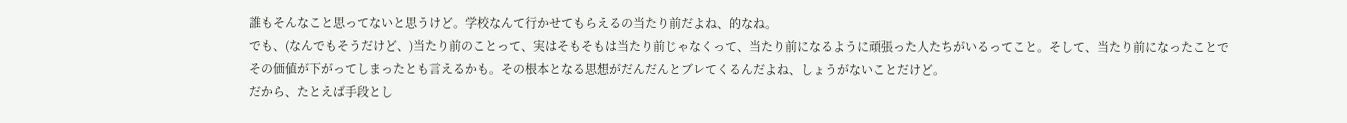誰もそんなこと思ってないと思うけど。学校なんて行かせてもらえるの当たり前だよね、的なね。
でも、(なんでもそうだけど、)当たり前のことって、実はそもそもは当たり前じゃなくって、当たり前になるように頑張った人たちがいるってこと。そして、当たり前になったことでその価値が下がってしまったとも言えるかも。その根本となる思想がだんだんとブレてくるんだよね、しょうがないことだけど。
だから、たとえば手段とし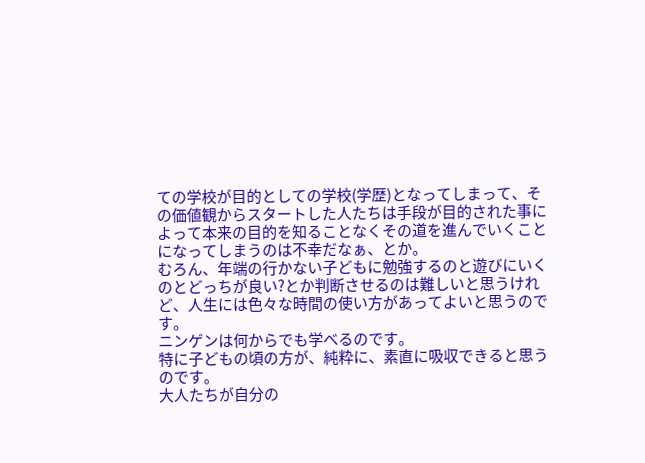ての学校が目的としての学校(学歴)となってしまって、その価値観からスタートした人たちは手段が目的された事によって本来の目的を知ることなくその道を進んでいくことになってしまうのは不幸だなぁ、とか。
むろん、年端の行かない子どもに勉強するのと遊びにいくのとどっちが良い?とか判断させるのは難しいと思うけれど、人生には色々な時間の使い方があってよいと思うのです。
ニンゲンは何からでも学べるのです。
特に子どもの頃の方が、純粋に、素直に吸収できると思うのです。
大人たちが自分の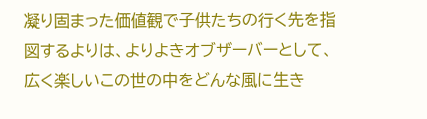凝り固まった価値観で子供たちの行く先を指図するよりは、よりよきオブザーバーとして、広く楽しいこの世の中をどんな風に生き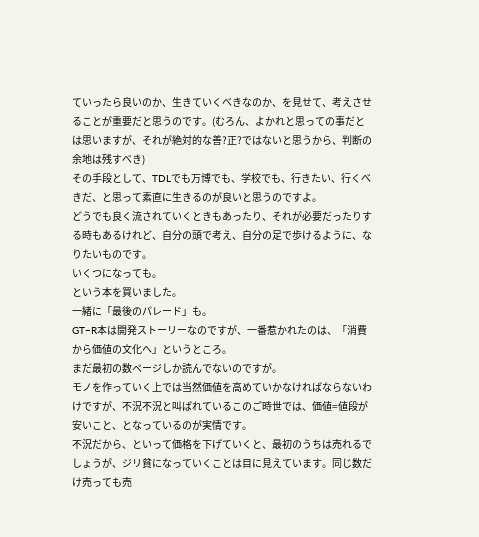ていったら良いのか、生きていくべきなのか、を見せて、考えさせることが重要だと思うのです。(むろん、よかれと思っての事だとは思いますが、それが絶対的な善?正?ではないと思うから、判断の余地は残すべき)
その手段として、TDLでも万博でも、学校でも、行きたい、行くべきだ、と思って素直に生きるのが良いと思うのですよ。
どうでも良く流されていくときもあったり、それが必要だったりする時もあるけれど、自分の頭で考え、自分の足で歩けるように、なりたいものです。
いくつになっても。
という本を買いました。
一緒に「最後のパレード」も。
GT−R本は開発ストーリーなのですが、一番惹かれたのは、「消費から価値の文化へ」というところ。
まだ最初の数ページしか読んでないのですが。
モノを作っていく上では当然価値を高めていかなければならないわけですが、不況不況と叫ばれているこのご時世では、価値=値段が安いこと、となっているのが実情です。
不況だから、といって価格を下げていくと、最初のうちは売れるでしょうが、ジリ貧になっていくことは目に見えています。同じ数だけ売っても売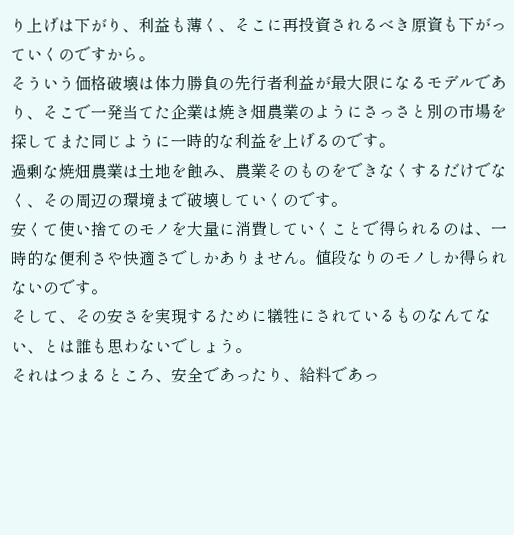り上げは下がり、利益も薄く、そこに再投資されるべき原資も下がっていくのですから。
そういう価格破壊は体力勝負の先行者利益が最大限になるモデルであり、そこで一発当てた企業は焼き畑農業のようにさっさと別の市場を探してまた同じように一時的な利益を上げるのです。
過剰な焼畑農業は土地を蝕み、農業そのものをできなくするだけでなく、その周辺の環境まで破壊していくのです。
安くて使い捨てのモノを大量に消費していくことで得られるのは、一時的な便利さや快適さでしかありません。値段なりのモノしか得られないのです。
そして、その安さを実現するために犠牲にされているものなんてない、とは誰も思わないでしょう。
それはつまるところ、安全であったり、給料であっ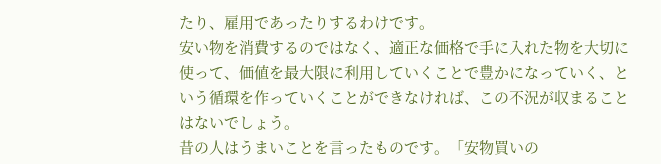たり、雇用であったりするわけです。
安い物を消費するのではなく、適正な価格で手に入れた物を大切に使って、価値を最大限に利用していくことで豊かになっていく、という循環を作っていくことができなければ、この不況が収まることはないでしょう。
昔の人はうまいことを言ったものです。「安物買いの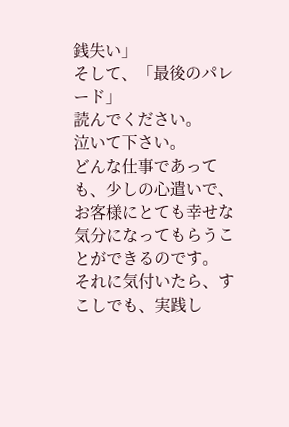銭失い」
そして、「最後のパレード」
読んでください。
泣いて下さい。
どんな仕事であっても、少しの心遣いで、お客様にとても幸せな気分になってもらうことができるのです。
それに気付いたら、すこしでも、実践し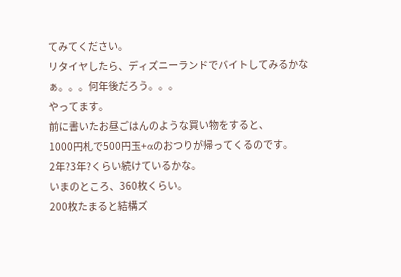てみてください。
リタイヤしたら、ディズニーランドでバイトしてみるかなぁ。。。何年後だろう。。。
やってます。
前に書いたお昼ごはんのような買い物をすると、
1000円札で500円玉+αのおつりが帰ってくるのです。
2年?3年?くらい続けているかな。
いまのところ、360枚くらい。
200枚たまると結構ズ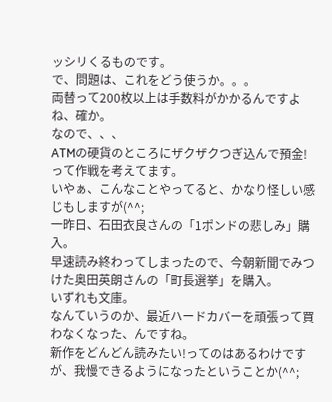ッシリくるものです。
で、問題は、これをどう使うか。。。
両替って200枚以上は手数料がかかるんですよね、確か。
なので、、、
ATMの硬貨のところにザクザクつぎ込んで預金!
って作戦を考えてます。
いやぁ、こんなことやってると、かなり怪しい感じもしますが(^^;
一昨日、石田衣良さんの「1ポンドの悲しみ」購入。
早速読み終わってしまったので、今朝新聞でみつけた奥田英朗さんの「町長選挙」を購入。
いずれも文庫。
なんていうのか、最近ハードカバーを頑張って買わなくなった、んですね。
新作をどんどん読みたい!ってのはあるわけですが、我慢できるようになったということか(^^;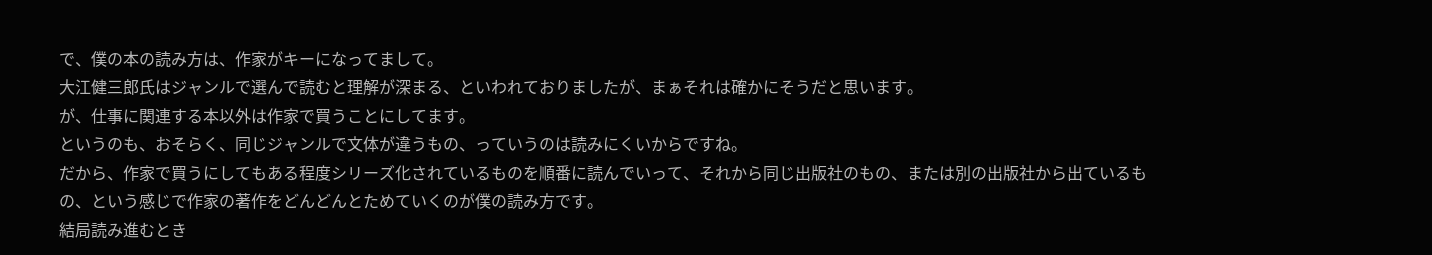で、僕の本の読み方は、作家がキーになってまして。
大江健三郎氏はジャンルで選んで読むと理解が深まる、といわれておりましたが、まぁそれは確かにそうだと思います。
が、仕事に関連する本以外は作家で買うことにしてます。
というのも、おそらく、同じジャンルで文体が違うもの、っていうのは読みにくいからですね。
だから、作家で買うにしてもある程度シリーズ化されているものを順番に読んでいって、それから同じ出版社のもの、または別の出版社から出ているもの、という感じで作家の著作をどんどんとためていくのが僕の読み方です。
結局読み進むとき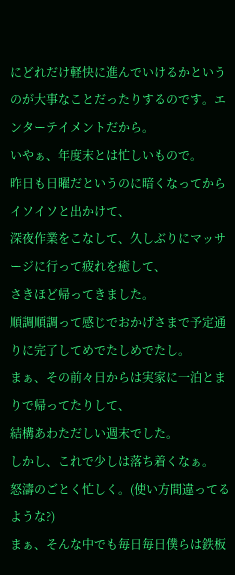にどれだけ軽快に進んでいけるかというのが大事なことだったりするのです。エンターテイメントだから。
いやぁ、年度末とは忙しいもので。
昨日も日曜だというのに暗くなってからイソイソと出かけて、
深夜作業をこなして、久しぶりにマッサージに行って疲れを癒して、
さきほど帰ってきました。
順調順調って感じでおかげさまで予定通りに完了してめでたしめでたし。
まぁ、その前々日からは実家に一泊とまりで帰ってたりして、
結構あわただしい週末でした。
しかし、これで少しは落ち着くなぁ。
怒濤のごとく忙しく。(使い方間違ってるような?)
まぁ、そんな中でも毎日毎日僕らは鉄板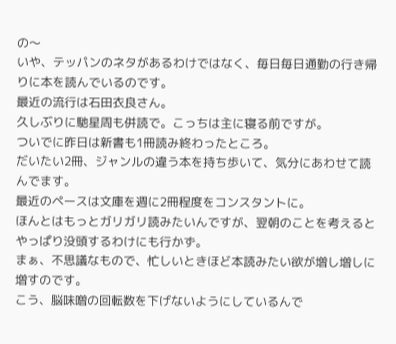の〜
いや、テッパンのネタがあるわけではなく、毎日毎日通勤の行き帰りに本を読んでいるのです。
最近の流行は石田衣良さん。
久しぶりに馳星周も併読で。こっちは主に寝る前ですが。
ついでに昨日は新書も1冊読み終わったところ。
だいたい2冊、ジャンルの違う本を持ち歩いて、気分にあわせて読んでます。
最近のペースは文庫を週に2冊程度をコンスタントに。
ほんとはもっとガリガリ読みたいんですが、翌朝のことを考えるとやっぱり没頭するわけにも行かず。
まぁ、不思議なもので、忙しいときほど本読みたい欲が増し増しに増すのです。
こう、脳味噌の回転数を下げないようにしているんで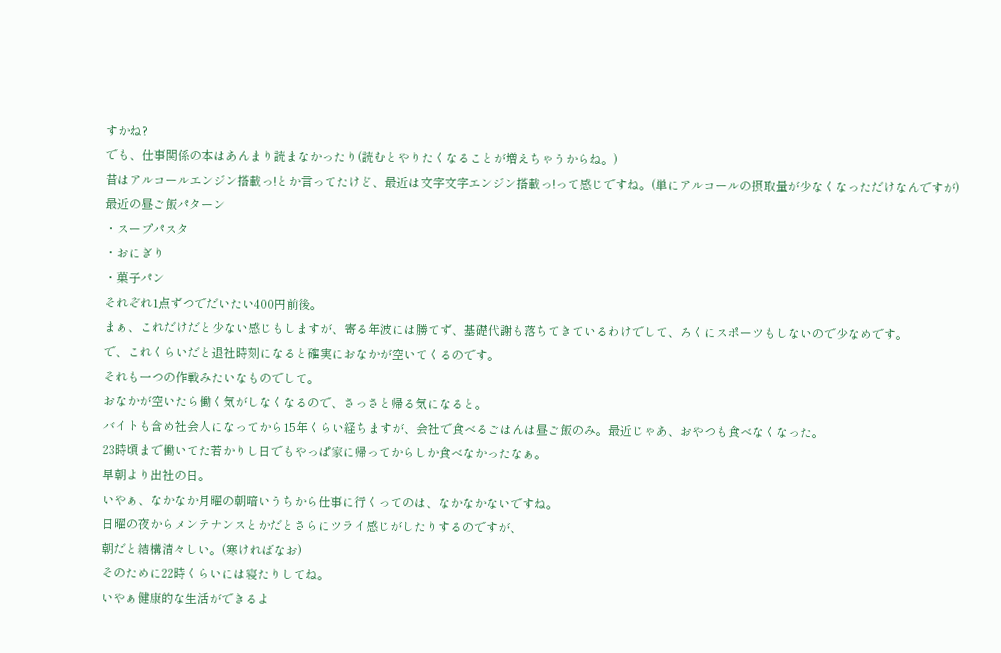すかね?
でも、仕事関係の本はあんまり読まなかったり(読むとやりたくなることが増えちゃうからね。)
昔はアルコールエンジン搭載っ!とか言ってたけど、最近は文字文字エンジン搭載っ!って感じですね。(単にアルコールの摂取量が少なくなっただけなんですが)
最近の昼ご飯パターン
・スープパスタ
・おにぎり
・菓子パン
それぞれ1点ずつでだいたい400円前後。
まぁ、これだけだと少ない感じもしますが、寄る年波には勝てず、基礎代謝も落ちてきているわけでして、ろくにスポーツもしないので少なめです。
で、これくらいだと退社時刻になると確実におなかが空いてくるのです。
それも一つの作戦みたいなものでして。
おなかが空いたら働く気がしなくなるので、さっさと帰る気になると。
バイトも含め社会人になってから15年くらい経ちますが、会社で食べるごはんは昼ご飯のみ。最近じゃあ、おやつも食べなくなった。
23時頃まで働いてた若かりし日でもやっぱ家に帰ってからしか食べなかったなぁ。
早朝より出社の日。
いやぁ、なかなか月曜の朝暗いうちから仕事に行くってのは、なかなかないですね。
日曜の夜からメンテナンスとかだとさらにツライ感じがしたりするのですが、
朝だと結構清々しい。(寒ければなお)
そのために22時くらいには寝たりしてね。
いやぁ健康的な生活ができるよ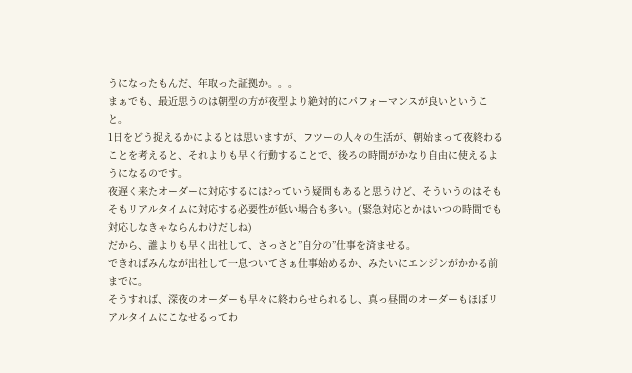うになったもんだ、年取った証拠か。。。
まぁでも、最近思うのは朝型の方が夜型より絶対的にパフォーマンスが良いということ。
1日をどう捉えるかによるとは思いますが、フツーの人々の生活が、朝始まって夜終わることを考えると、それよりも早く行動することで、後ろの時間がかなり自由に使えるようになるのです。
夜遅く来たオーダーに対応するには?っていう疑問もあると思うけど、そういうのはそもそもリアルタイムに対応する必要性が低い場合も多い。(緊急対応とかはいつの時間でも対応しなきゃならんわけだしね)
だから、誰よりも早く出社して、さっさと”自分の”仕事を済ませる。
できればみんなが出社して一息ついてさぁ仕事始めるか、みたいにエンジンがかかる前までに。
そうすれば、深夜のオーダーも早々に終わらせられるし、真っ昼間のオーダーもほぼリアルタイムにこなせるってわ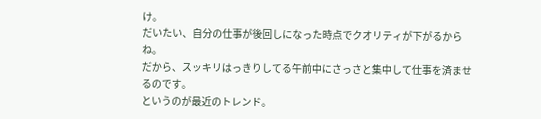け。
だいたい、自分の仕事が後回しになった時点でクオリティが下がるからね。
だから、スッキリはっきりしてる午前中にさっさと集中して仕事を済ませるのです。
というのが最近のトレンド。